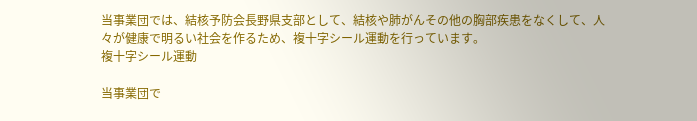当事業団では、結核予防会長野県支部として、結核や肺がんその他の胸部疾患をなくして、人々が健康で明るい社会を作るため、複十字シール運動を行っています。
複十字シール運動

当事業団で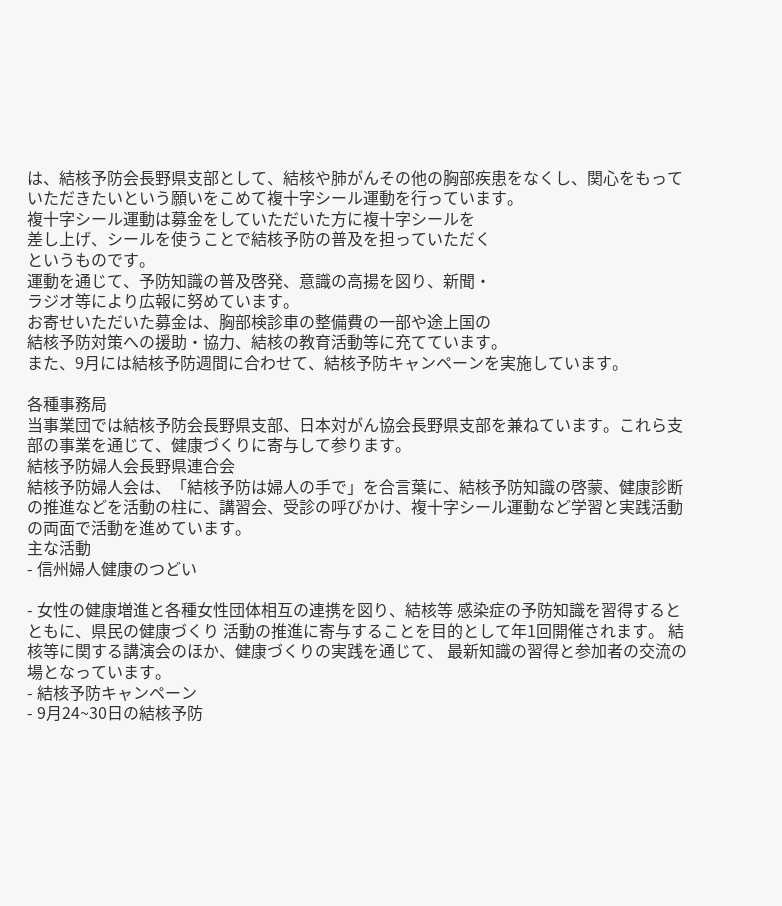は、結核予防会長野県支部として、結核や肺がんその他の胸部疾患をなくし、関心をもっていただきたいという願いをこめて複十字シール運動を行っています。
複十字シール運動は募金をしていただいた方に複十字シールを
差し上げ、シールを使うことで結核予防の普及を担っていただく
というものです。
運動を通じて、予防知識の普及啓発、意識の高揚を図り、新聞・
ラジオ等により広報に努めています。
お寄せいただいた募金は、胸部検診車の整備費の一部や途上国の
結核予防対策への援助・協力、結核の教育活動等に充てています。
また、9月には結核予防週間に合わせて、結核予防キャンペーンを実施しています。

各種事務局
当事業団では結核予防会長野県支部、日本対がん協会長野県支部を兼ねています。これら支部の事業を通じて、健康づくりに寄与して参ります。
結核予防婦人会長野県連合会
結核予防婦人会は、「結核予防は婦人の手で」を合言葉に、結核予防知識の啓蒙、健康診断の推進などを活動の柱に、講習会、受診の呼びかけ、複十字シール運動など学習と実践活動の両面で活動を進めています。
主な活動
- 信州婦人健康のつどい

- 女性の健康増進と各種女性団体相互の連携を図り、結核等 感染症の予防知識を習得するとともに、県民の健康づくり 活動の推進に寄与することを目的として年1回開催されます。 結核等に関する講演会のほか、健康づくりの実践を通じて、 最新知識の習得と参加者の交流の場となっています。
- 結核予防キャンペーン
- 9月24~30日の結核予防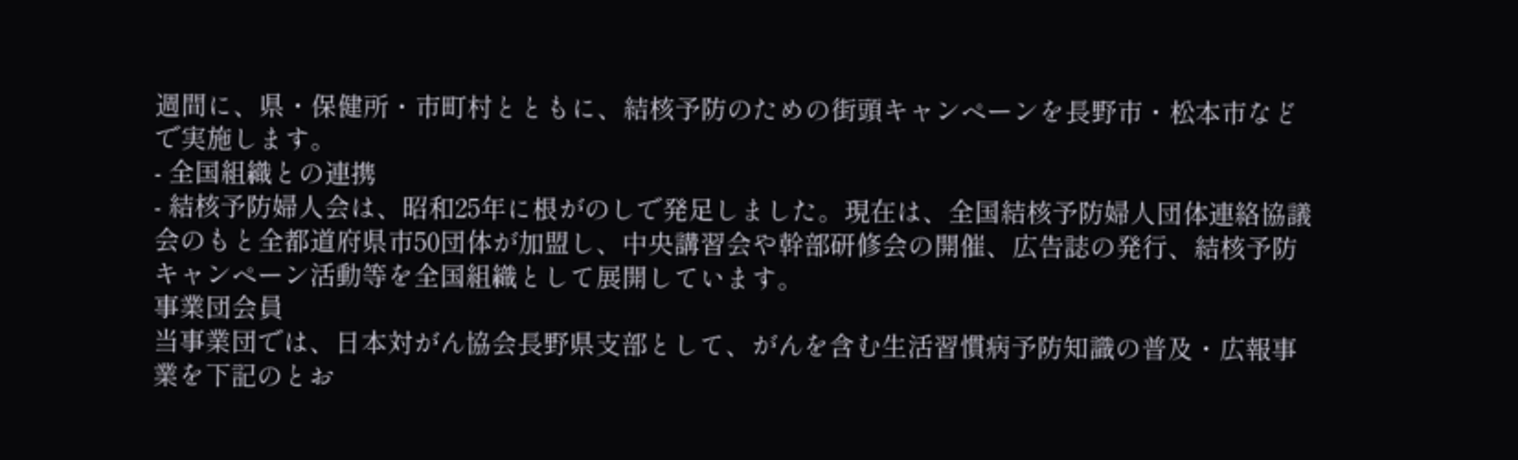週間に、県・保健所・市町村とともに、結核予防のための街頭キャンペーンを長野市・松本市などで実施します。
- 全国組織との連携
- 結核予防婦人会は、昭和25年に根がのしで発足しました。現在は、全国結核予防婦人団体連絡協議会のもと全都道府県市50団体が加盟し、中央講習会や幹部研修会の開催、広告誌の発行、結核予防キャンペーン活動等を全国組織として展開しています。
事業団会員
当事業団では、日本対がん協会長野県支部として、がんを含む生活習慣病予防知識の普及・広報事業を下記のとお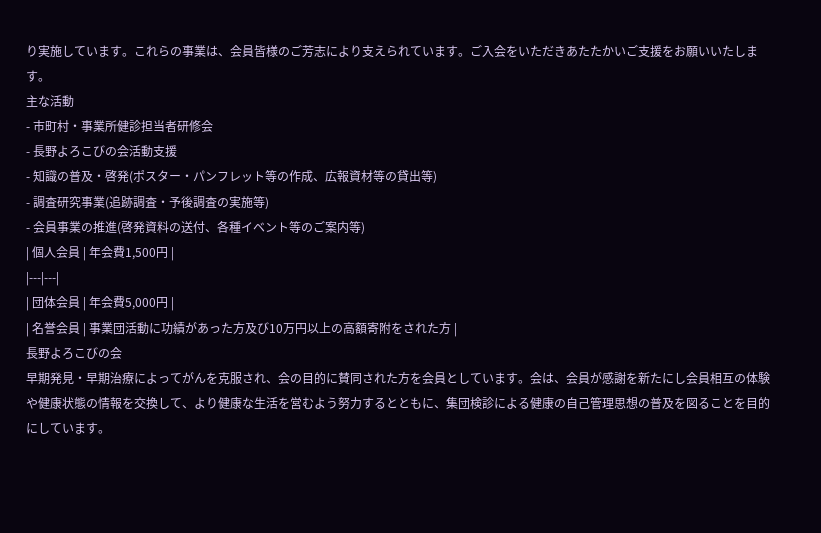り実施しています。これらの事業は、会員皆様のご芳志により支えられています。ご入会をいただきあたたかいご支援をお願いいたします。
主な活動
- 市町村・事業所健診担当者研修会
- 長野よろこびの会活動支援
- 知識の普及・啓発(ポスター・パンフレット等の作成、広報資材等の貸出等)
- 調査研究事業(追跡調査・予後調査の実施等)
- 会員事業の推進(啓発資料の送付、各種イベント等のご案内等)
| 個人会員 | 年会費1,500円 |
|---|---|
| 団体会員 | 年会費5,000円 |
| 名誉会員 | 事業団活動に功績があった方及び10万円以上の高額寄附をされた方 |
長野よろこびの会
早期発見・早期治療によってがんを克服され、会の目的に賛同された方を会員としています。会は、会員が感謝を新たにし会員相互の体験や健康状態の情報を交換して、より健康な生活を営むよう努力するとともに、集団検診による健康の自己管理思想の普及を図ることを目的にしています。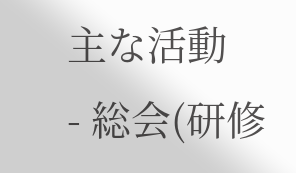主な活動
- 総会(研修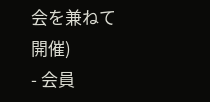会を兼ねて開催)
- 会員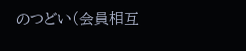のつどい(会員相互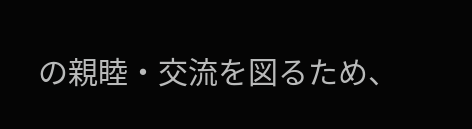の親睦・交流を図るため、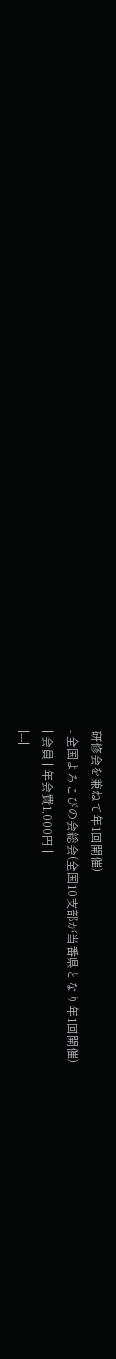研修会を兼ねて年1回開催)
- 全国よろこびの会総会(全国10支部が当番県となり年1回開催)
| 会員 | 年会費1,000円 |
|---|